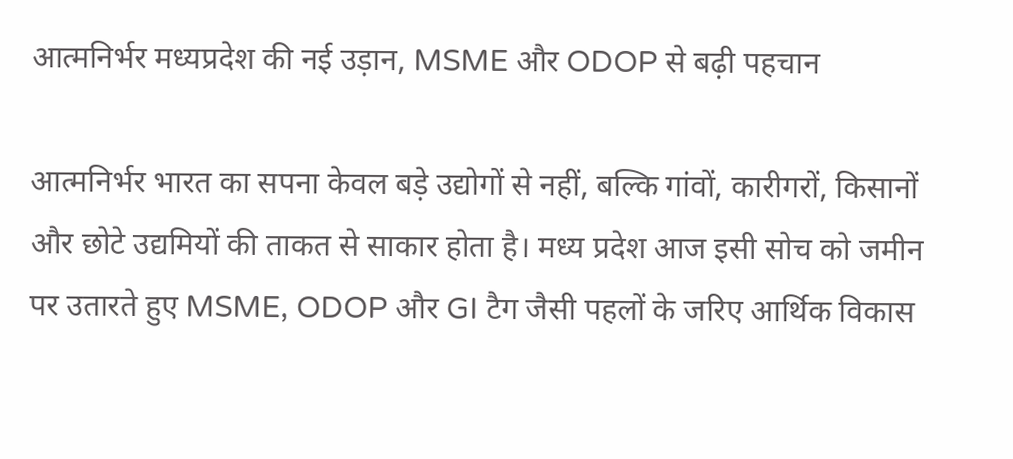आत्मनिर्भर मध्यप्रदेश की नई उड़ान, MSME और ODOP से बढ़ी पहचान

आत्मनिर्भर भारत का सपना केवल बड़े उद्योगों से नहीं, बल्कि गांवों, कारीगरों, किसानों और छोटे उद्यमियों की ताकत से साकार होता है। मध्य प्रदेश आज इसी सोच को जमीन पर उतारते हुए MSME, ODOP और GI टैग जैसी पहलों के जरिए आर्थिक विकास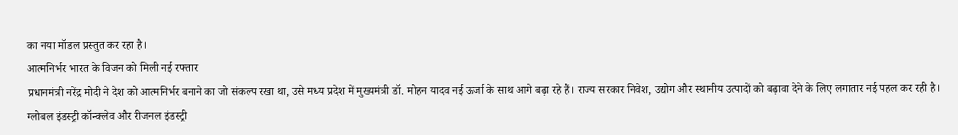का नया मॉडल प्रस्तुत कर रहा है।
आत्मनिर्भर भारत के विजन को मिली नई रफ्तार
प्रधानमंत्री नरेंद्र मोदी ने देश को आत्मनिर्भर बनाने का जो संकल्प रखा था, उसे मध्य प्रदेश में मुख्यमंत्री डॉ. मोहन यादव नई ऊर्जा के साथ आगे बढ़ा रहे हैं। राज्य सरकार निवेश, उद्योग और स्थानीय उत्पादों को बढ़ावा देने के लिए लगातार नई पहल कर रही है।
ग्लोबल इंडस्ट्री कॉन्क्लेव और रीजनल इंडस्ट्री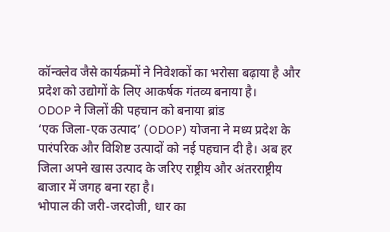कॉन्क्लेव जैसे कार्यक्रमों ने निवेशकों का भरोसा बढ़ाया है और प्रदेश को उद्योगों के लिए आकर्षक गंतव्य बनाया है।
ODOP ने जिलों की पहचान को बनाया ब्रांड
‘एक जिला-एक उत्पाद’ (ODOP) योजना ने मध्य प्रदेश के पारंपरिक और विशिष्ट उत्पादों को नई पहचान दी है। अब हर जिला अपने खास उत्पाद के जरिए राष्ट्रीय और अंतरराष्ट्रीय बाजार में जगह बना रहा है।
भोपाल की जरी-जरदोजी, धार का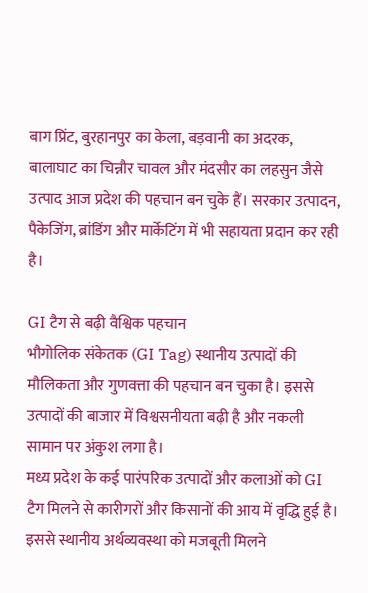बाग प्रिंट, बुरहानपुर का केला, बड़वानी का अदरक, बालाघाट का चिन्नौर चावल और मंदसौर का लहसुन जैसे उत्पाद आज प्रदेश की पहचान बन चुके हैं। सरकार उत्पादन, पैकेजिंग, ब्रांडिंग और मार्केटिंग में भी सहायता प्रदान कर रही है।

GI टैग से बढ़ी वैश्विक पहचान
भौगोलिक संकेतक (GI Tag) स्थानीय उत्पादों की मौलिकता और गुणवत्ता की पहचान बन चुका है। इससे उत्पादों की बाजार में विश्वसनीयता बढ़ी है और नकली सामान पर अंकुश लगा है।
मध्य प्रदेश के कई पारंपरिक उत्पादों और कलाओं को GI टैग मिलने से कारीगरों और किसानों की आय में वृद्धि हुई है। इससे स्थानीय अर्थव्यवस्था को मजबूती मिलने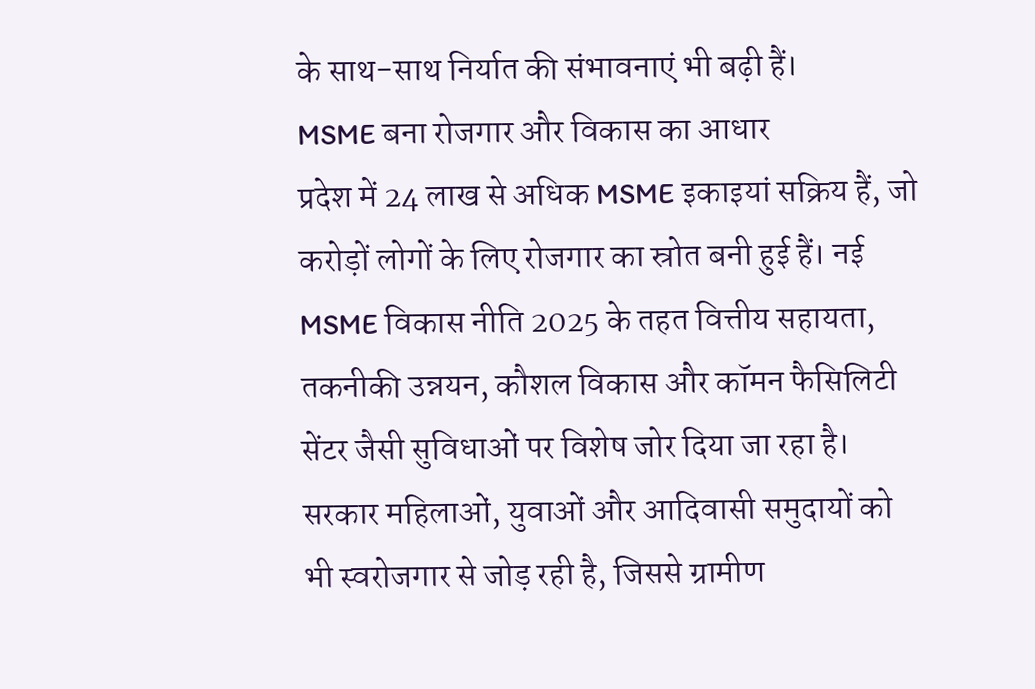के साथ-साथ निर्यात की संभावनाएं भी बढ़ी हैं।
MSME बना रोजगार और विकास का आधार
प्रदेश में 24 लाख से अधिक MSME इकाइयां सक्रिय हैं, जो करोड़ों लोगों के लिए रोजगार का स्रोत बनी हुई हैं। नई MSME विकास नीति 2025 के तहत वित्तीय सहायता, तकनीकी उन्नयन, कौशल विकास और कॉमन फैसिलिटी सेंटर जैसी सुविधाओं पर विशेष जोर दिया जा रहा है।
सरकार महिलाओं, युवाओं और आदिवासी समुदायों को भी स्वरोजगार से जोड़ रही है, जिससे ग्रामीण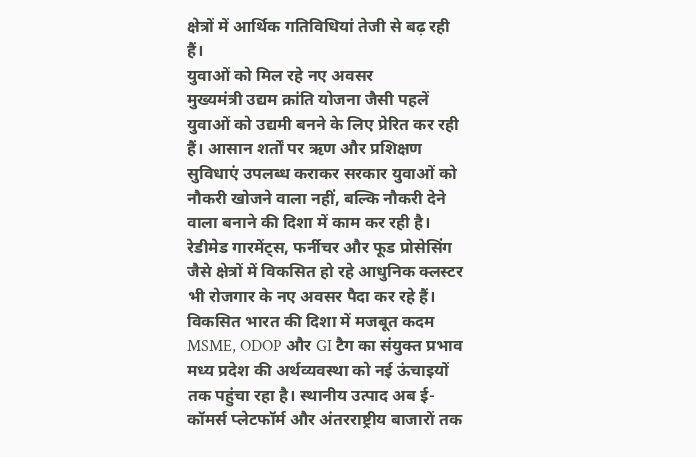क्षेत्रों में आर्थिक गतिविधियां तेजी से बढ़ रही हैं।
युवाओं को मिल रहे नए अवसर
मुख्यमंत्री उद्यम क्रांति योजना जैसी पहलें युवाओं को उद्यमी बनने के लिए प्रेरित कर रही हैं। आसान शर्तों पर ऋण और प्रशिक्षण सुविधाएं उपलब्ध कराकर सरकार युवाओं को नौकरी खोजने वाला नहीं, बल्कि नौकरी देने वाला बनाने की दिशा में काम कर रही है।
रेडीमेड गारमेंट्स, फर्नीचर और फूड प्रोसेसिंग जैसे क्षेत्रों में विकसित हो रहे आधुनिक क्लस्टर भी रोजगार के नए अवसर पैदा कर रहे हैं।
विकसित भारत की दिशा में मजबूत कदम
MSME, ODOP और GI टैग का संयुक्त प्रभाव मध्य प्रदेश की अर्थव्यवस्था को नई ऊंचाइयों तक पहुंचा रहा है। स्थानीय उत्पाद अब ई-कॉमर्स प्लेटफॉर्म और अंतरराष्ट्रीय बाजारों तक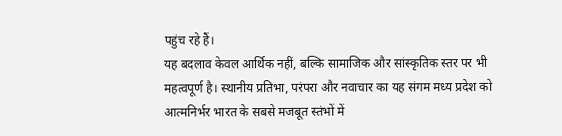पहुंच रहे हैं।
यह बदलाव केवल आर्थिक नहीं, बल्कि सामाजिक और सांस्कृतिक स्तर पर भी महत्वपूर्ण है। स्थानीय प्रतिभा, परंपरा और नवाचार का यह संगम मध्य प्रदेश को आत्मनिर्भर भारत के सबसे मजबूत स्तंभों में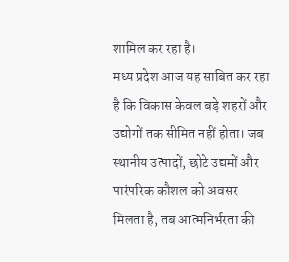शामिल कर रहा है।
मध्य प्रदेश आज यह साबित कर रहा है कि विकास केवल बड़े शहरों और उद्योगों तक सीमित नहीं होता। जब स्थानीय उत्पादों, छोटे उद्यमों और पारंपरिक कौशल को अवसर मिलता है, तब आत्मनिर्भरता की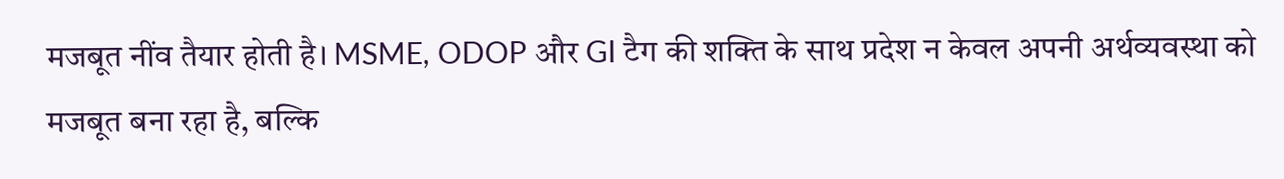मजबूत नींव तैयार होती है। MSME, ODOP और GI टैग की शक्ति के साथ प्रदेश न केवल अपनी अर्थव्यवस्था को मजबूत बना रहा है, बल्कि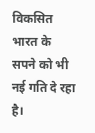विकसित भारत के सपने को भी नई गति दे रहा है।